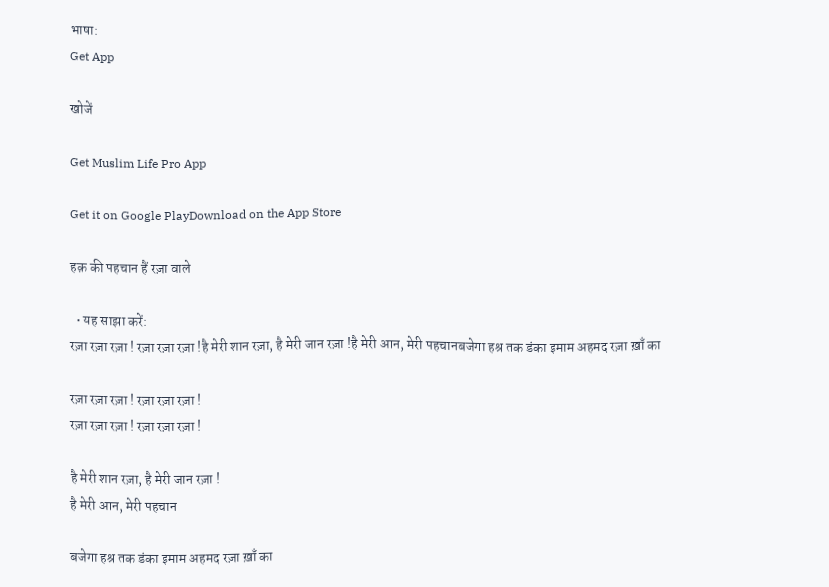भाषा:
Get App

खोजें

Get Muslim Life Pro App

Get it on Google PlayDownload on the App Store

हक़ की पहचान हैं रज़ा वाले

  • यह साझा करें:
रज़ा रज़ा रज़ा ! रज़ा रज़ा रज़ा !है मेरी शान रज़ा, है मेरी जान रज़ा !है मेरी आन, मेरी पहचानबजेगा हश्र तक डंका इमाम अहमद रज़ा ख़ाँ का

रज़ा रज़ा रज़ा ! रज़ा रज़ा रज़ा !
रज़ा रज़ा रज़ा ! रज़ा रज़ा रज़ा !

है मेरी शान रज़ा, है मेरी जान रज़ा !
है मेरी आन, मेरी पहचान

बजेगा हश्र तक डंका इमाम अहमद रज़ा ख़ाँ का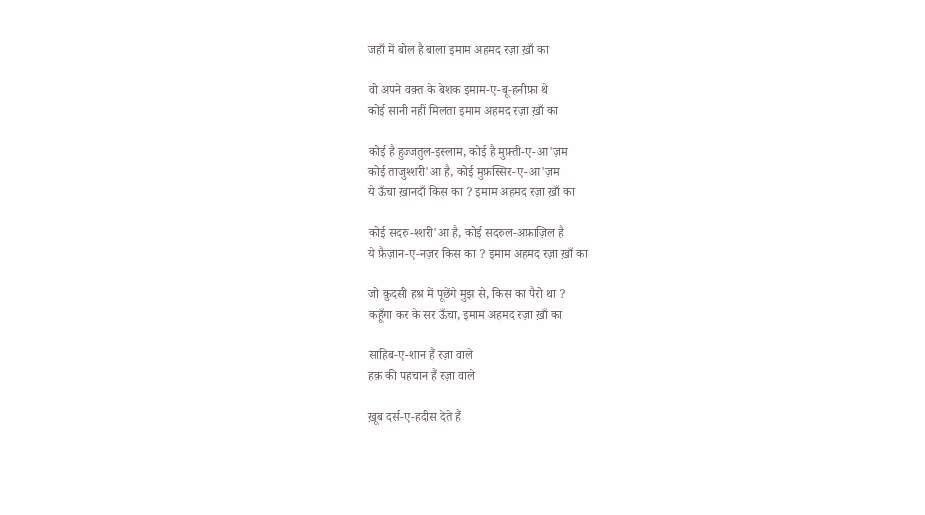जहाँ में बोल है बाला इमाम अहमद रज़ा ख़ाँ का

वो अपने वक़्त के बेशक इमाम-ए-बू-हनीफ़ा थे
कोई सानी नहीं मिलता इमाम अहमद रज़ा ख़ाँ का

कोई है हुज्जतुल-इस्लाम, कोई है मुफ़्ती-ए-आ'ज़म
कोई ताजुश्शरी'आ है, कोई मुफ़स्सिर-ए-आ'ज़म
ये ऊँचा ख़ानदाँ किस का ? इमाम अहमद रज़ा ख़ाँ का

कोई सदरु-श्शरी'आ है, कोई सदरुल-अफ़ाज़िल है
ये फ़ैज़ान-ए-नज़र किस का ? इमाम अहमद रज़ा ख़ाँ का

जो क़ुदसी हश्र में पूछेंगे मुझ से, किस का पैरो था ?
कहूँगा कर के सर ऊँचा, इमाम अहमद रज़ा ख़ाँ का

साहिब-ए-शान हैं रज़ा वाले
हक़ की पहचान हैं रज़ा वाले

ख़ूब दर्स-ए-हदीस देते हैं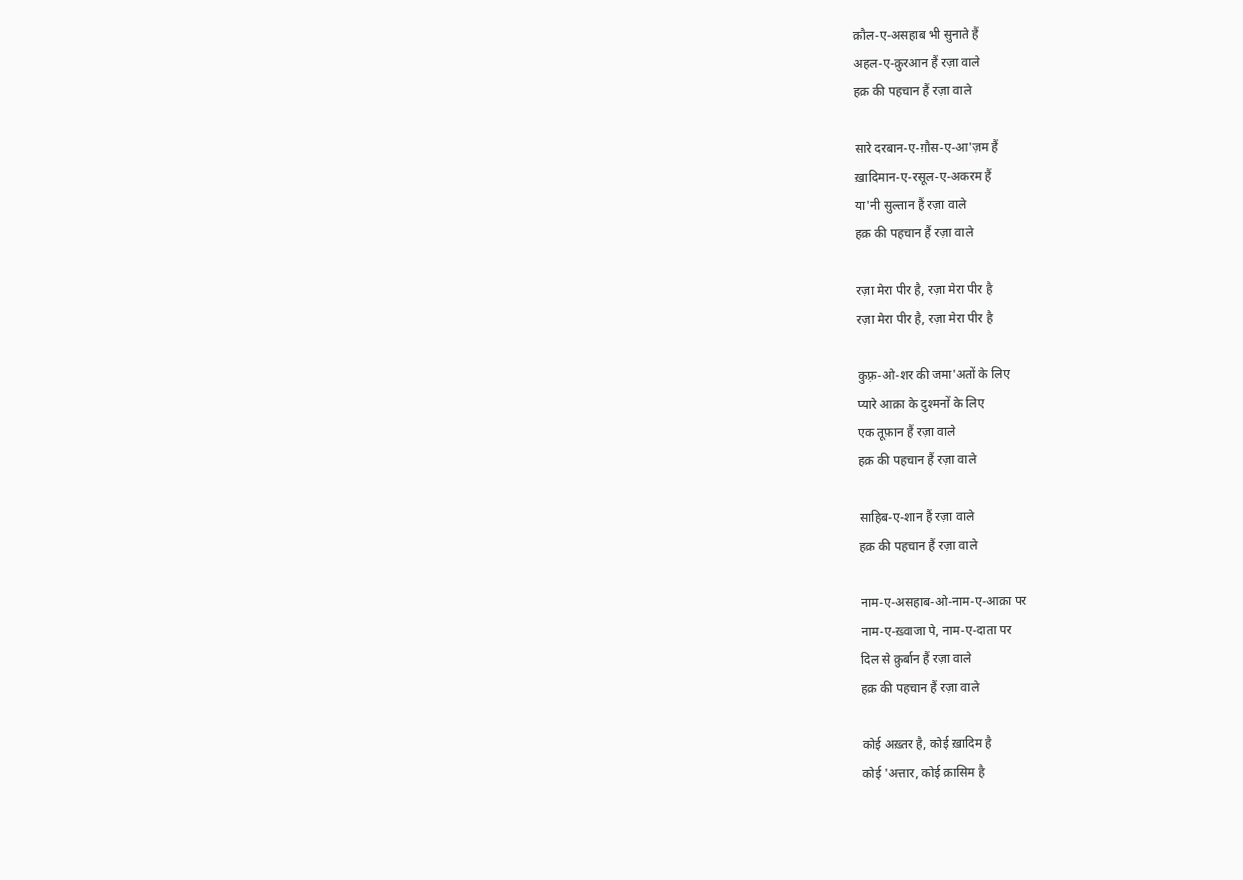क़ौल-ए-असहाब भी सुनाते हैं
अहल-ए-क़ुरआन हैं रज़ा वाले
हक़ की पहचान हैं रज़ा वाले

सारे दरबान-ए-ग़ौस-ए-आ'ज़म हैं
ख़ादिमान-ए-रसूल-ए-अकरम हैं
या'नी सुल्तान हैं रज़ा वाले
हक़ की पहचान हैं रज़ा वाले

रज़ा मेरा पीर है, रज़ा मेरा पीर है
रज़ा मेरा पीर है, रज़ा मेरा पीर है

कुफ़्र-ओ-शर की जमा'अतों के लिए
प्यारे आक़ा के दुश्मनों के लिए
एक तूफ़ान हैं रज़ा वाले
हक़ की पहचान हैं रज़ा वाले

साहिब-ए-शान हैं रज़ा वाले
हक़ की पहचान हैं रज़ा वाले

नाम-ए-असहाब-ओ-नाम-ए-आक़ा पर
नाम-ए-ख़्वाजा पे, नाम-ए-दाता पर
दिल से क़ुर्बान हैं रज़ा वाले
हक़ की पहचान हैं रज़ा वाले

कोई अख़्तर है, कोई ख़ादिम है
कोई 'अत्तार, कोई क़ासिम है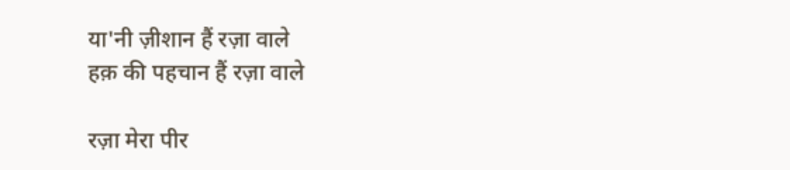या'नी ज़ीशान हैं रज़ा वाले
हक़ की पहचान हैं रज़ा वाले

रज़ा मेरा पीर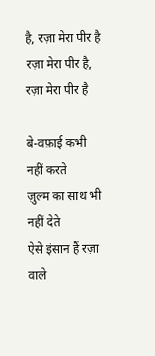है, रज़ा मेरा पीर है
रज़ा मेरा पीर है, रज़ा मेरा पीर है

बे-वफ़ाई कभी नहीं करते
ज़ुल्म का साथ भी नहीं देते
ऐसे इंसान हैं रज़ा वाले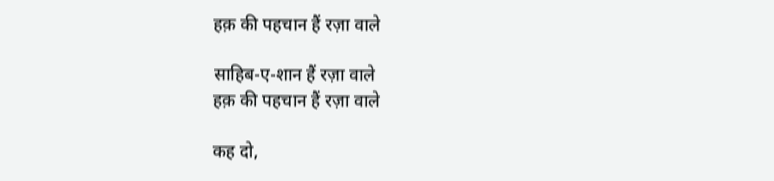हक़ की पहचान हैं रज़ा वाले

साहिब-ए-शान हैं रज़ा वाले
हक़ की पहचान हैं रज़ा वाले

कह दो,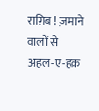राग़िब ! ज़माने वालों से
अहल-ए-हक़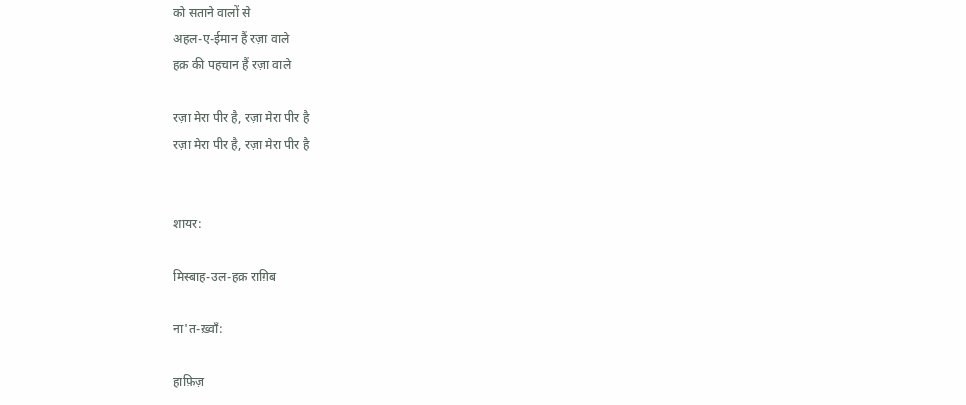को सताने वालों से
अहल-ए-ईमान हैं रज़ा वाले
हक़ की पहचान हैं रज़ा वाले

रज़ा मेरा पीर है, रज़ा मेरा पीर है
रज़ा मेरा पीर है, रज़ा मेरा पीर है


शायर:

मिस्बाह-उल-हक़ राग़िब

ना'त-ख़्वाँ:

हाफ़िज़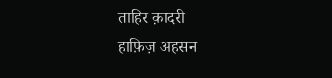ताहिर क़ादरी
हाफ़िज़ अहसन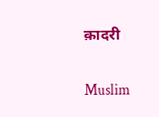क़ादरी

Muslim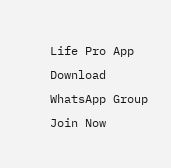Life Pro App
Download
WhatsApp Group
Join Now